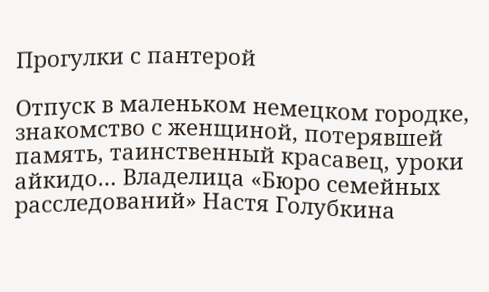Прогулки с пантерой

Отпуск в маленьком немецком городке, знакомство с женщиной, потерявшей память, таинственный красавец, уроки айкидо… Владелица «Бюро семейных расследований» Настя Голубкина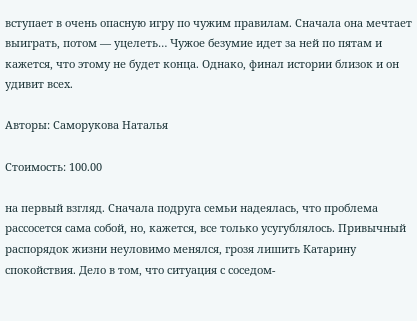вступает в очень опасную игру по чужим правилам. Сначала она мечтает выиграть, потом — уцелеть… Чужое безумие идет за ней по пятам и кажется, что этому не будет конца. Однако, финал истории близок и он удивит всех.

Авторы: Саморукова Наталья

Стоимость: 100.00

на первый взгляд. Сначала подруга семьи надеялась, что проблема рассосется сама собой, но, кажется, все только усугублялось. Привычный распорядок жизни неуловимо менялся, грозя лишить Катарину спокойствия. Дело в том, что ситуация с соседом-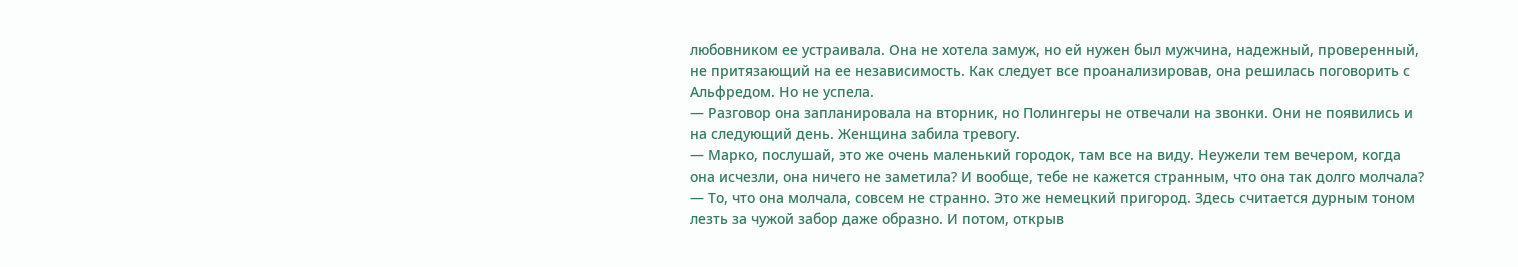любовником ее устраивала. Она не хотела замуж, но ей нужен был мужчина, надежный, проверенный, не притязающий на ее независимость. Как следует все проанализировав, она решилась поговорить с Альфредом. Но не успела.
— Разговор она запланировала на вторник, но Полингеры не отвечали на звонки. Они не появились и на следующий день. Женщина забила тревогу.
— Марко, послушай, это же очень маленький городок, там все на виду. Неужели тем вечером, когда она исчезли, она ничего не заметила? И вообще, тебе не кажется странным, что она так долго молчала?
— То, что она молчала, совсем не странно. Это же немецкий пригород. Здесь считается дурным тоном лезть за чужой забор даже образно. И потом, открыв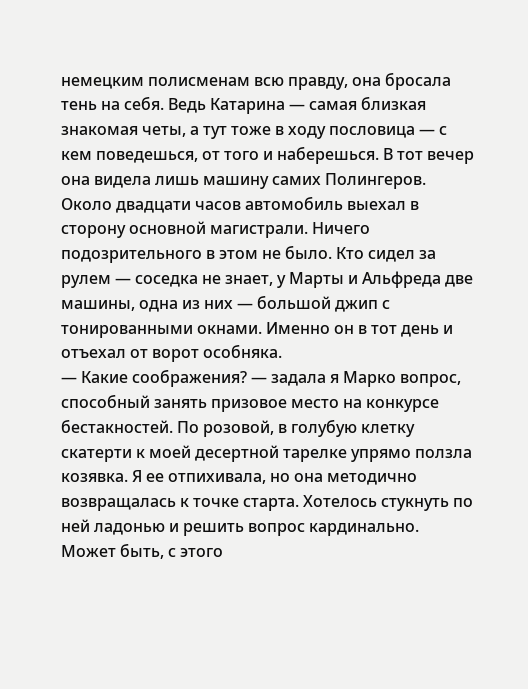немецким полисменам всю правду, она бросала тень на себя. Ведь Катарина — самая близкая знакомая четы, а тут тоже в ходу пословица — с кем поведешься, от того и наберешься. В тот вечер она видела лишь машину самих Полингеров. Около двадцати часов автомобиль выехал в сторону основной магистрали. Ничего подозрительного в этом не было. Кто сидел за рулем — соседка не знает, у Марты и Альфреда две машины, одна из них — большой джип с тонированными окнами. Именно он в тот день и отъехал от ворот особняка.
— Какие соображения? — задала я Марко вопрос, способный занять призовое место на конкурсе бестакностей. По розовой, в голубую клетку скатерти к моей десертной тарелке упрямо ползла козявка. Я ее отпихивала, но она методично возвращалась к точке старта. Хотелось стукнуть по ней ладонью и решить вопрос кардинально. Может быть, с этого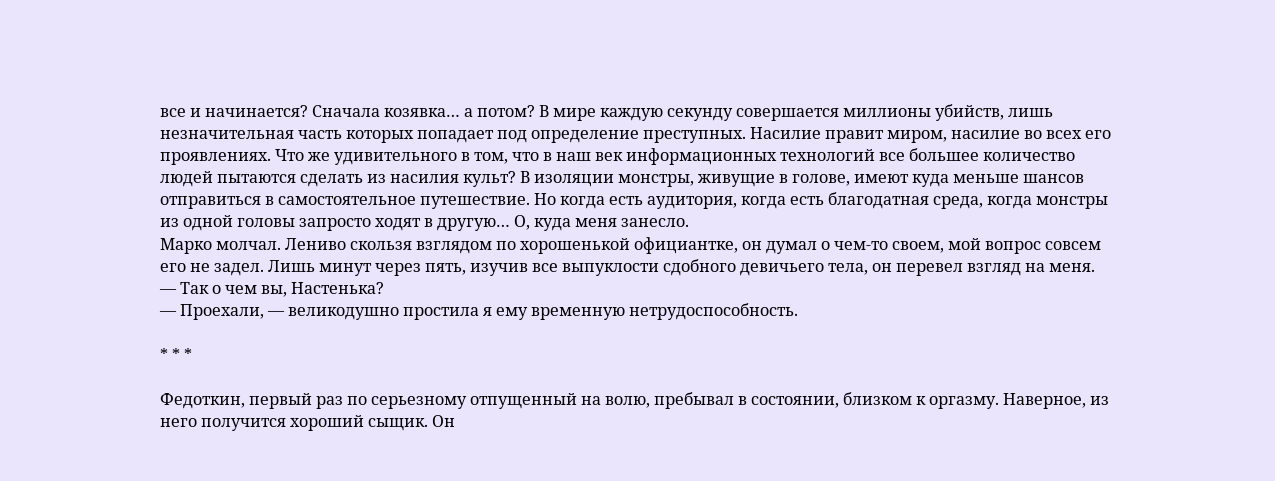все и начинается? Сначала козявка… а потом? В мире каждую секунду совершается миллионы убийств, лишь незначительная часть которых попадает под определение преступных. Насилие правит миром, насилие во всех его проявлениях. Что же удивительного в том, что в наш век информационных технологий все большее количество людей пытаются сделать из насилия культ? В изоляции монстры, живущие в голове, имеют куда меньше шансов отправиться в самостоятельное путешествие. Но когда есть аудитория, когда есть благодатная среда, когда монстры из одной головы запросто ходят в другую… О, куда меня занесло.
Марко молчал. Лениво скользя взглядом по хорошенькой официантке, он думал о чем-то своем, мой вопрос совсем его не задел. Лишь минут через пять, изучив все выпуклости сдобного девичьего тела, он перевел взгляд на меня.
— Так о чем вы, Настенька?
— Проехали, — великодушно простила я ему временную нетрудоспособность.

* * *

Федоткин, первый раз по серьезному отпущенный на волю, пребывал в состоянии, близком к оргазму. Наверное, из него получится хороший сыщик. Он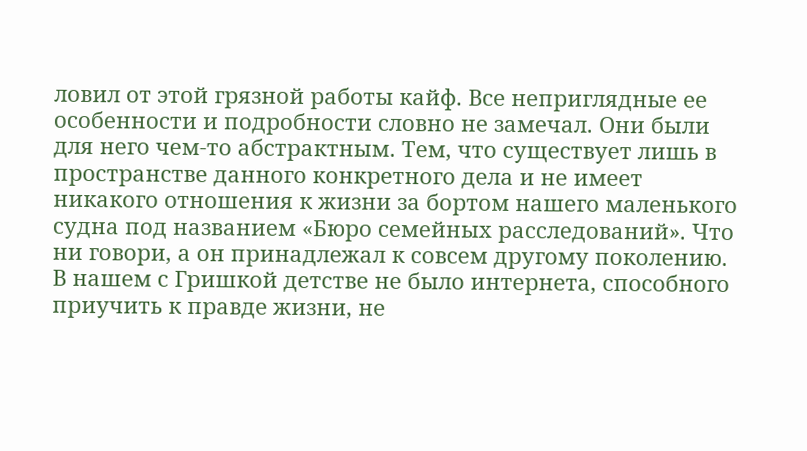ловил от этой грязной работы кайф. Все неприглядные ее особенности и подробности словно не замечал. Они были для него чем-то абстрактным. Тем, что существует лишь в пространстве данного конкретного дела и не имеет никакого отношения к жизни за бортом нашего маленького судна под названием «Бюро семейных расследований». Что ни говори, а он принадлежал к совсем другому поколению. В нашем с Гришкой детстве не было интернета, способного приучить к правде жизни, не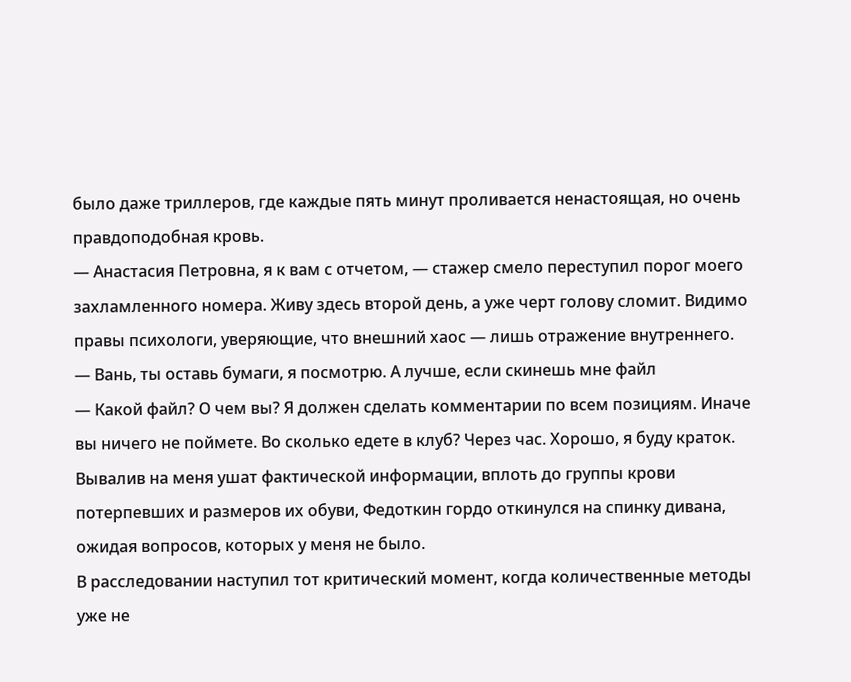было даже триллеров, где каждые пять минут проливается ненастоящая, но очень правдоподобная кровь.
— Анастасия Петровна, я к вам с отчетом, — стажер смело переступил порог моего захламленного номера. Живу здесь второй день, а уже черт голову сломит. Видимо правы психологи, уверяющие, что внешний хаос — лишь отражение внутреннего.
— Вань, ты оставь бумаги, я посмотрю. А лучше, если скинешь мне файл
— Какой файл? О чем вы? Я должен сделать комментарии по всем позициям. Иначе вы ничего не поймете. Во сколько едете в клуб? Через час. Хорошо, я буду краток.
Вывалив на меня ушат фактической информации, вплоть до группы крови потерпевших и размеров их обуви, Федоткин гордо откинулся на спинку дивана, ожидая вопросов, которых у меня не было.
В расследовании наступил тот критический момент, когда количественные методы уже не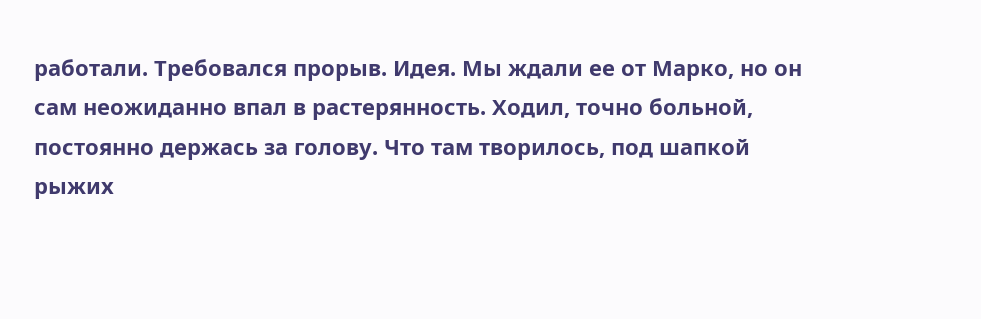работали. Требовался прорыв. Идея. Мы ждали ее от Марко, но он сам неожиданно впал в растерянность. Ходил, точно больной, постоянно держась за голову. Что там творилось, под шапкой рыжих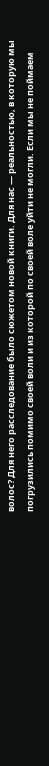волос? Для него расследование было сюжетом новой книги. Для нас — реальностью, в которую мы погрузились помимо своей воли и из которой по своей воле уйти не могли. Если мы не поймаем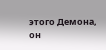этого Демона, он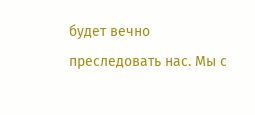будет вечно преследовать нас. Мы с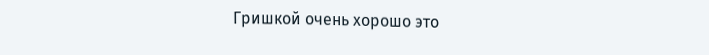Гришкой очень хорошо это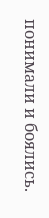понимали и боялись.